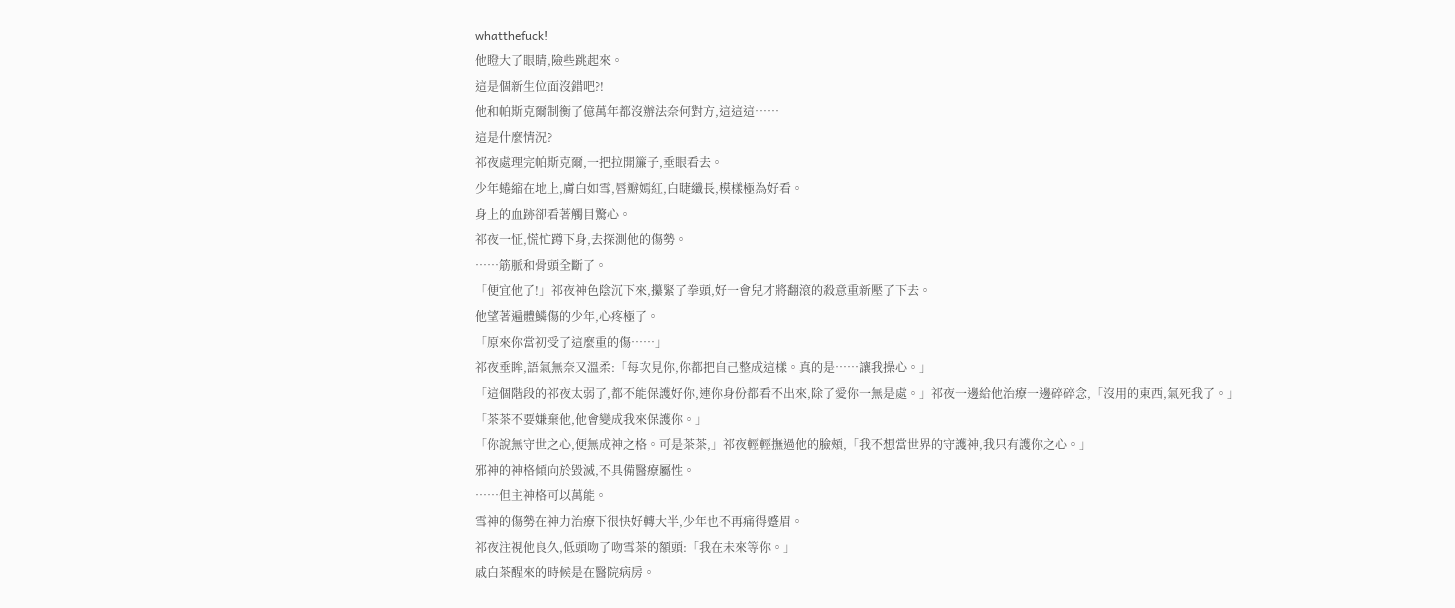whatthefuck!
他瞪大了眼睛,險些跳起來。
這是個新生位面沒錯吧?!
他和帕斯克爾制衡了億萬年都沒辦法奈何對方,這這這……
這是什麼情況?
祁夜處理完帕斯克爾,一把拉開簾子,垂眼看去。
少年蜷縮在地上,膚白如雪,唇瓣嫣紅,白睫纖長,模樣極為好看。
身上的血跡卻看著觸目驚心。
祁夜一怔,慌忙蹲下身,去探測他的傷勢。
……筋脈和骨頭全斷了。
「便宜他了!」祁夜神色陰沉下來,攥緊了拳頭,好一會兒才將翻滾的殺意重新壓了下去。
他望著遍體鱗傷的少年,心疼極了。
「原來你當初受了這麼重的傷……」
祁夜垂眸,語氣無奈又溫柔:「每次見你,你都把自己整成這樣。真的是……讓我操心。」
「這個階段的祁夜太弱了,都不能保護好你,連你身份都看不出來,除了愛你一無是處。」祁夜一邊給他治療一邊碎碎念,「沒用的東西,氣死我了。」
「茶茶不要嫌棄他,他會變成我來保護你。」
「你說無守世之心,便無成神之格。可是茶茶,」祁夜輕輕撫過他的臉頰,「我不想當世界的守護神,我只有護你之心。」
邪神的神格傾向於毀滅,不具備醫療屬性。
……但主神格可以萬能。
雪神的傷勢在神力治療下很快好轉大半,少年也不再痛得蹙眉。
祁夜注視他良久,低頭吻了吻雪茶的額頭:「我在未來等你。」
戚白茶醒來的時候是在醫院病房。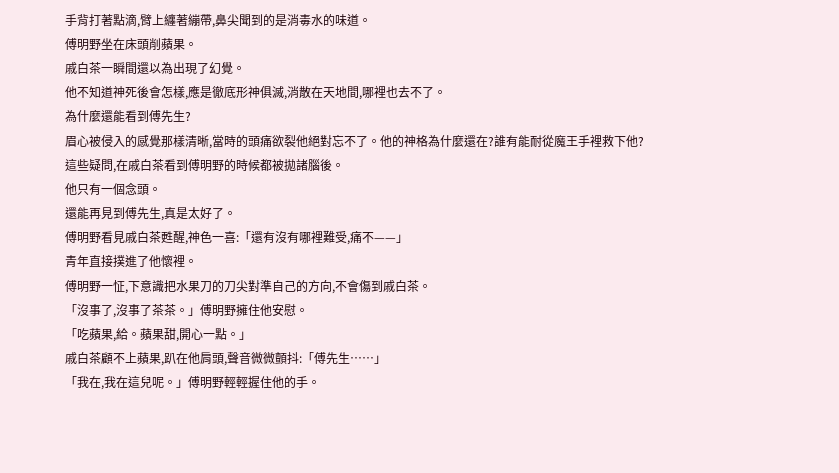手背打著點滴,臂上纏著繃帶,鼻尖聞到的是消毒水的味道。
傅明野坐在床頭削蘋果。
戚白茶一瞬間還以為出現了幻覺。
他不知道神死後會怎樣,應是徹底形神俱滅,消散在天地間,哪裡也去不了。
為什麼還能看到傅先生?
眉心被侵入的感覺那樣清晰,當時的頭痛欲裂他絕對忘不了。他的神格為什麼還在?誰有能耐從魔王手裡救下他?
這些疑問,在戚白茶看到傅明野的時候都被拋諸腦後。
他只有一個念頭。
還能再見到傅先生,真是太好了。
傅明野看見戚白茶甦醒,神色一喜:「還有沒有哪裡難受,痛不——」
青年直接撲進了他懷裡。
傅明野一怔,下意識把水果刀的刀尖對準自己的方向,不會傷到戚白茶。
「沒事了,沒事了茶茶。」傅明野擁住他安慰。
「吃蘋果,給。蘋果甜,開心一點。」
戚白茶顧不上蘋果,趴在他肩頭,聲音微微顫抖:「傅先生……」
「我在,我在這兒呢。」傅明野輕輕握住他的手。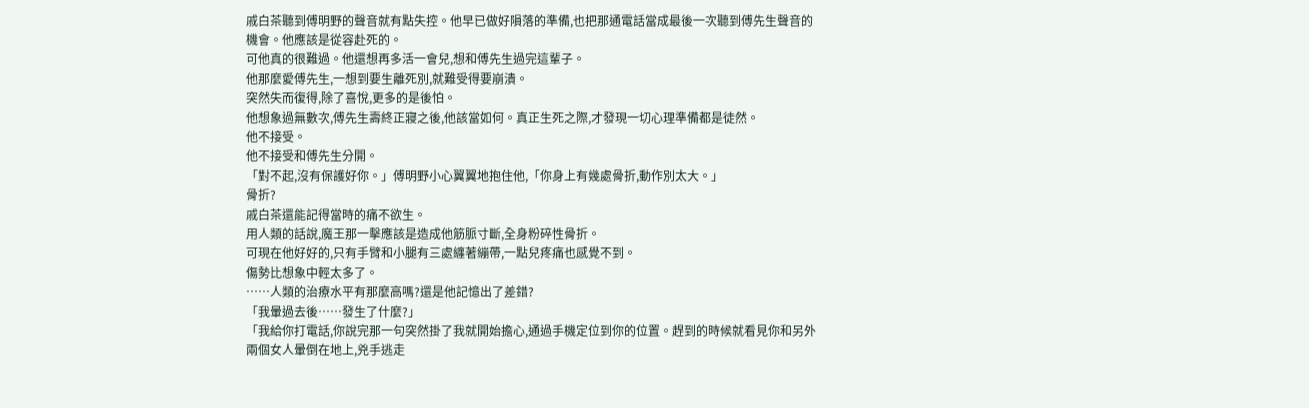戚白茶聽到傅明野的聲音就有點失控。他早已做好隕落的準備,也把那通電話當成最後一次聽到傅先生聲音的機會。他應該是從容赴死的。
可他真的很難過。他還想再多活一會兒,想和傅先生過完這輩子。
他那麼愛傅先生,一想到要生離死別,就難受得要崩潰。
突然失而復得,除了喜悅,更多的是後怕。
他想象過無數次,傅先生壽終正寢之後,他該當如何。真正生死之際,才發現一切心理準備都是徒然。
他不接受。
他不接受和傅先生分開。
「對不起,沒有保護好你。」傅明野小心翼翼地抱住他,「你身上有幾處骨折,動作別太大。」
骨折?
戚白茶還能記得當時的痛不欲生。
用人類的話說,魔王那一擊應該是造成他筋脈寸斷,全身粉碎性骨折。
可現在他好好的,只有手臂和小腿有三處纏著繃帶,一點兒疼痛也感覺不到。
傷勢比想象中輕太多了。
……人類的治療水平有那麼高嗎?還是他記憶出了差錯?
「我暈過去後……發生了什麼?」
「我給你打電話,你說完那一句突然掛了我就開始擔心,通過手機定位到你的位置。趕到的時候就看見你和另外兩個女人暈倒在地上,兇手逃走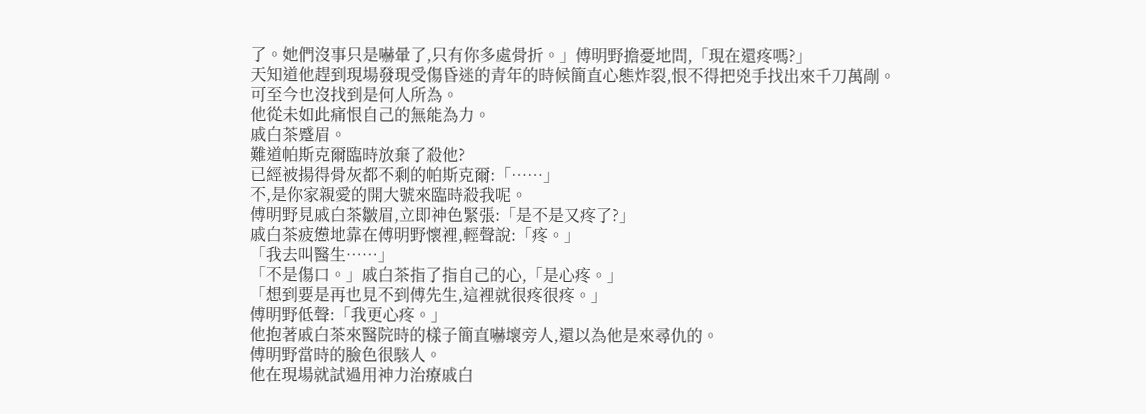了。她們沒事只是嚇暈了,只有你多處骨折。」傅明野擔憂地問,「現在還疼嗎?」
天知道他趕到現場發現受傷昏迷的青年的時候簡直心態炸裂,恨不得把兇手找出來千刀萬剮。
可至今也沒找到是何人所為。
他從未如此痛恨自己的無能為力。
戚白茶蹙眉。
難道帕斯克爾臨時放棄了殺他?
已經被揚得骨灰都不剩的帕斯克爾:「……」
不,是你家親愛的開大號來臨時殺我呢。
傅明野見戚白茶皺眉,立即神色緊張:「是不是又疼了?」
戚白茶疲憊地靠在傅明野懷裡,輕聲說:「疼。」
「我去叫醫生……」
「不是傷口。」戚白茶指了指自己的心,「是心疼。」
「想到要是再也見不到傅先生,這裡就很疼很疼。」
傅明野低聲:「我更心疼。」
他抱著戚白茶來醫院時的樣子簡直嚇壞旁人,還以為他是來尋仇的。
傅明野當時的臉色很駭人。
他在現場就試過用神力治療戚白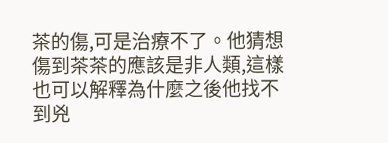茶的傷,可是治療不了。他猜想傷到茶茶的應該是非人類,這樣也可以解釋為什麼之後他找不到兇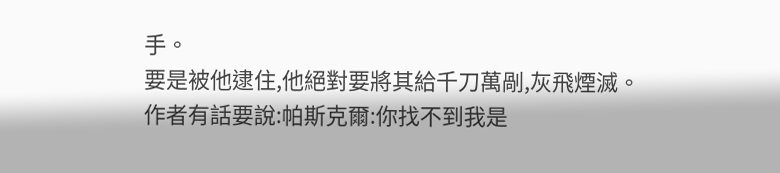手。
要是被他逮住,他絕對要將其給千刀萬剮,灰飛煙滅。
作者有話要說:帕斯克爾:你找不到我是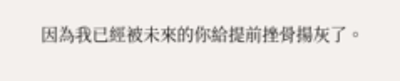因為我已經被未來的你給提前挫骨揚灰了。